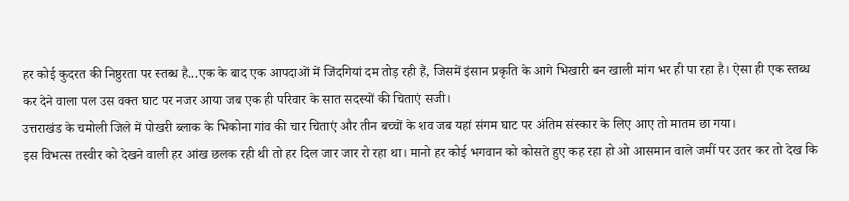हर कोई कुदरत की निष्ठुरता पर स्तब्ध है...एक के बाद एक आपदाओं में जिंदगियां दम तोड़ रही हैं, जिसमें इंसान प्रकृति के आगे भिखारी बन खाली मांग भर ही पा रहा है। ऐसा ही एक स्तब्ध कर देने वाला पल उस वक्त घाट पर नजर आया जब एक ही परिवार के सात सदस्यों की चिताएं सजी।
उत्तराखंड के चमोली जिले में पोखरी ब्लाक के भिकोना गांव की चार चिताएं और तीन बच्चों के शव जब यहां संगम घाट पर अंतिम संस्कार के लिए आए तो मातम छा गया।
इस विभत्स तस्वीर को देखने वाली हर आंख छलक रही थी तो हर दिल जार जार रो रहा था। मानो हर कोई भगवान को कोसते हुए कह रहा हो ओ आसमान वाले जमीं पर उतर कर तो देख कि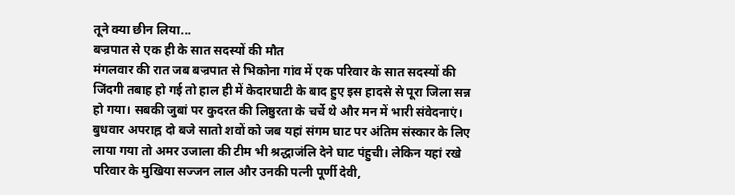तूने क्या छीन लिया...
बज्रपात से एक ही के सात सदस्यों की मौत
मंगलवार की रात जब बज्रपात से भिकोना गांव में एक परिवार के सात सदस्यों की जिंदगी तबाह हो गई तो हाल ही में केदारघाटी के बाद हुए इस हादसे से पूरा जिला सन्न हो गया। सबकी जुबां पर कुदरत की लिष्ठुरता के चर्चे थे और मन में भारी संवेदनाएं।
बुधवार अपराह्न दो बजे सातो शवों को जब यहां संगम घाट पर अंतिम संस्कार के लिए लाया गया तो अमर उजाला की टीम भी श्रद्धाजंलि देने घाट पंहुची। लेकिन यहां रखे परिवार के मुखिया सज्जन लाल और उनकी पत्नी पूर्णी देवी,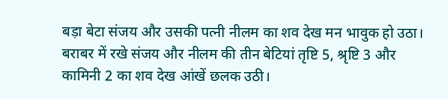बड़ा बेटा संजय और उसकी पत्नी नीलम का शव देख मन भावुक हो उठा।
बराबर में रखे संजय और नीलम की तीन बेटियां तृष्टि 5, श्रृष्टि 3 और कामिनी 2 का शव देख आंखें छलक उठी।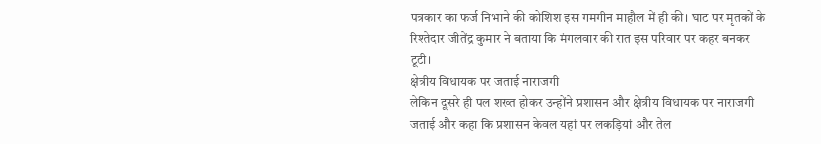पत्रकार का फर्ज निभाने की कोशिश इस गमगीन माहौल में ही की। घाट पर मृतकों के रिश्तेदार जीतेंद्र कुमार ने बताया कि मंगलवार की रात इस परिवार पर कहर बनकर टूटी।
क्षेत्रीय विधायक पर जताई नाराजगी
लेकिन दूसरे ही पल शख्त होकर उन्होंने प्रशासन और क्षेत्रीय विधायक पर नाराजगी जताई और कहा कि प्रशासन केवल यहां पर लकड़ियां और तेल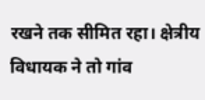रखने तक सीमित रहा। क्षेत्रीय विधायक ने तो गांव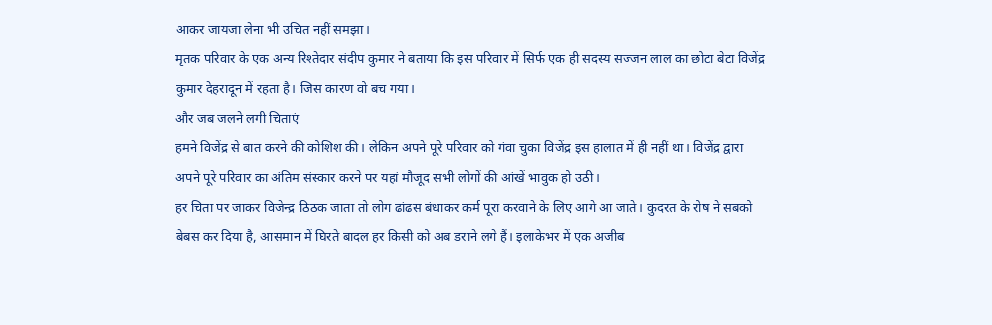आकर जायजा लेना भी उचित नहीं समझा।
मृतक परिवार के एक अन्य रिश्तेदार संदीप कुमार ने बताया कि इस परिवार में सिर्फ एक ही सदस्य सज्जन लाल का छोटा बेटा विजेंद्र कुमार देहरादून में रहता है। जिस कारण वो बच गया।
और जब जलने लगी चिताएं
हमने विजेंद्र से बात करने की कोशिश की। लेकिन अपने पूरे परिवार को गंवा चुका विजेंद्र इस हालात में ही नहीं था। विजेंद्र द्वारा अपने पूरे परिवार का अंतिम संस्कार करने पर यहां मौजूद सभी लोगों की आंखें भावुक हो उठी।
हर चिता पर जाकर विजेन्द्र ठिठक जाता तो लोग ढांढस बंधाकर कर्म पूरा करवाने के लिए आगे आ जाते। कुदरत के रोष ने सबको बेबस कर दिया है, आसमान में घिरते बादल हर किसी को अब डराने लगे हैं। इलाकेभर में एक अजीब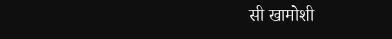सी खामोशी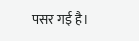पसर गई है।